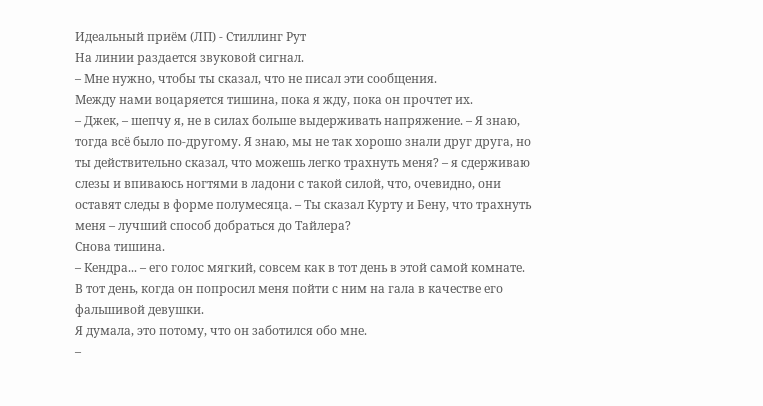Идеальный приём (ЛП) - Стиллинг Рут
На линии раздается звуковой сигнал.
– Мне нужно, чтобы ты сказал, что не писал эти сообщения.
Между нами воцаряется тишина, пока я жду, пока он прочтет их.
– Джек, – шепчу я, не в силах больше выдерживать напряжение. – Я знаю, тогда всё было по-другому. Я знаю, мы не так хорошо знали друг друга, но ты действительно сказал, что можешь легко трахнуть меня? – я сдерживаю слезы и впиваюсь ногтями в ладони с такой силой, что, очевидно, они оставят следы в форме полумесяца. – Ты сказал Курту и Бену, что трахнуть меня – лучший способ добраться до Тайлера?
Снова тишина.
– Кендра... – его голос мягкий, совсем как в тот день в этой самой комнате. В тот день, когда он попросил меня пойти с ним на гала в качестве его фальшивой девушки.
Я думала, это потому, что он заботился обо мне.
–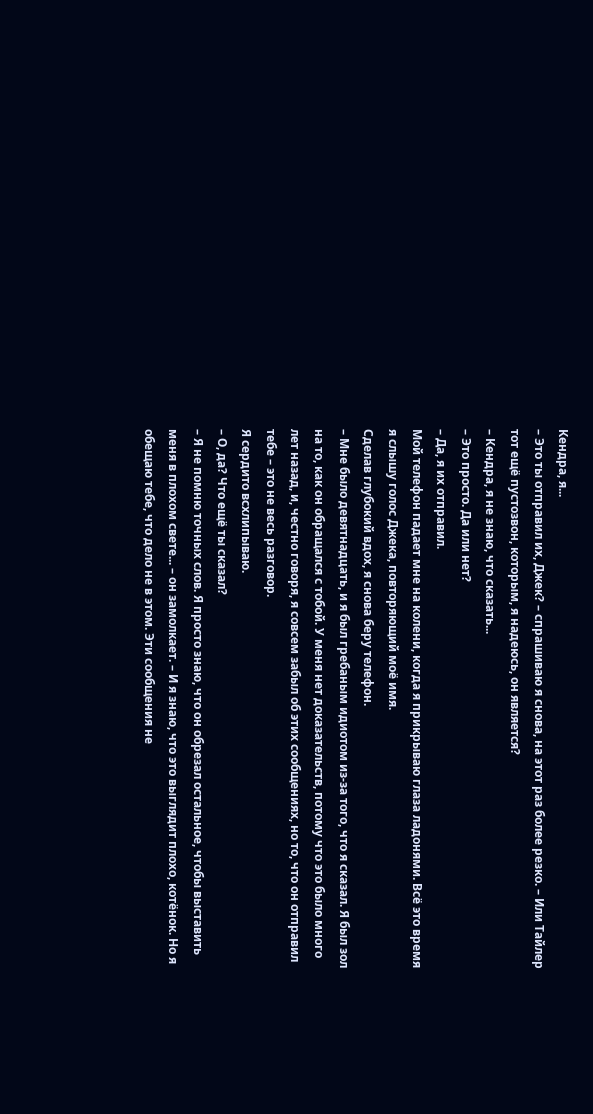Кендра, я...
– Это ты отправил их, Джек? – спрашиваю я снова, на этот раз более резко. – Или Тайлер тот ещё пустозвон, которым, я надеюсь, он является?
– Кендра, я не знаю, что сказать...
– Это просто. Да или нет?
– Да, я их отправил.
Мой телефон падает мне на колени, когда я прикрываю глаза ладонями. Всё это время я слышу голос Джека, повторяющий моё имя.
Сделав глубокий вдох, я снова беру телефон.
– Мне было девятнадцать, и я был гребаным идиотом из-за того, что я сказал. Я был зол на то, как он обращался с тобой. У меня нет доказательств, потому что это было много лет назад, и, честно говоря, я совсем забыл об этих сообщениях, но то, что он отправил тебе – это не весь разговор.
Я сердито всхлипываю.
– О, да? Что ещё ты сказал?
– Я не помню точных слов. Я просто знаю, что он обрезал остальное, чтобы выставить меня в плохом свете... – он замолкает. – И я знаю, что это выглядит плохо, котёнок. Но я обещаю тебе, что дело не в этом. Эти сообщения не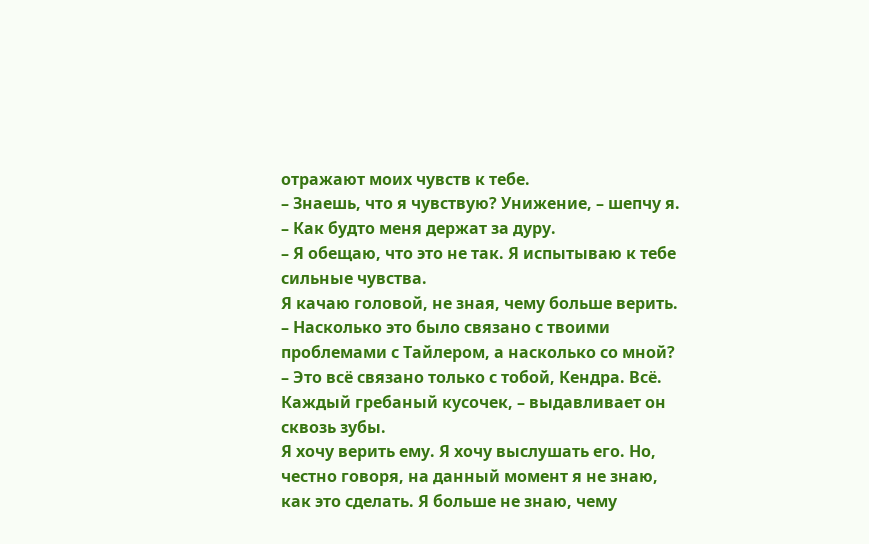отражают моих чувств к тебе.
– Знаешь, что я чувствую? Унижение, – шепчу я. – Как будто меня держат за дуру.
– Я обещаю, что это не так. Я испытываю к тебе сильные чувства.
Я качаю головой, не зная, чему больше верить.
– Насколько это было связано с твоими проблемами с Тайлером, а насколько со мной?
– Это всё связано только с тобой, Кендра. Всё. Каждый гребаный кусочек, – выдавливает он сквозь зубы.
Я хочу верить ему. Я хочу выслушать его. Но, честно говоря, на данный момент я не знаю, как это сделать. Я больше не знаю, чему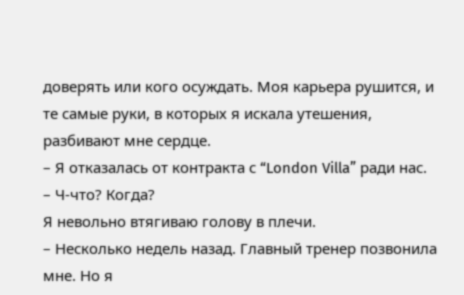доверять или кого осуждать. Моя карьера рушится, и те самые руки, в которых я искала утешения, разбивают мне сердце.
– Я отказалась от контракта с “London Villa” ради нас.
– Ч-что? Когда?
Я невольно втягиваю голову в плечи.
– Несколько недель назад. Главный тренер позвонила мне. Но я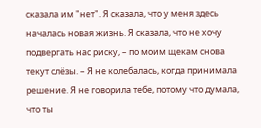сказала им "нет". Я сказала, что у меня здесь началась новая жизнь. Я сказала, что не хочу подвергать нас риску, – по моим щекам снова текут слёзы. – Я не колебалась, когда принимала решение. Я не говорила тебе, потому что думала, что ты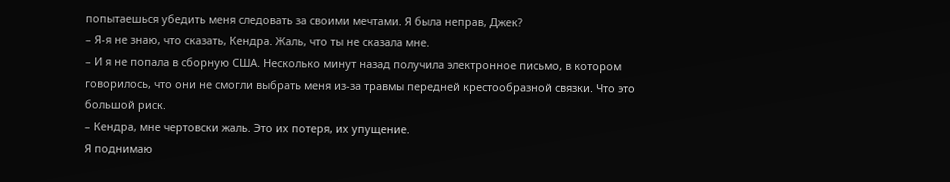попытаешься убедить меня следовать за своими мечтами. Я была неправ, Джек?
– Я-я не знаю, что сказать, Кендра. Жаль, что ты не сказала мне.
– И я не попала в сборную США. Несколько минут назад получила электронное письмо, в котором говорилось, что они не смогли выбрать меня из-за травмы передней крестообразной связки. Что это большой риск.
– Кендра, мне чертовски жаль. Это их потеря, их упущение.
Я поднимаю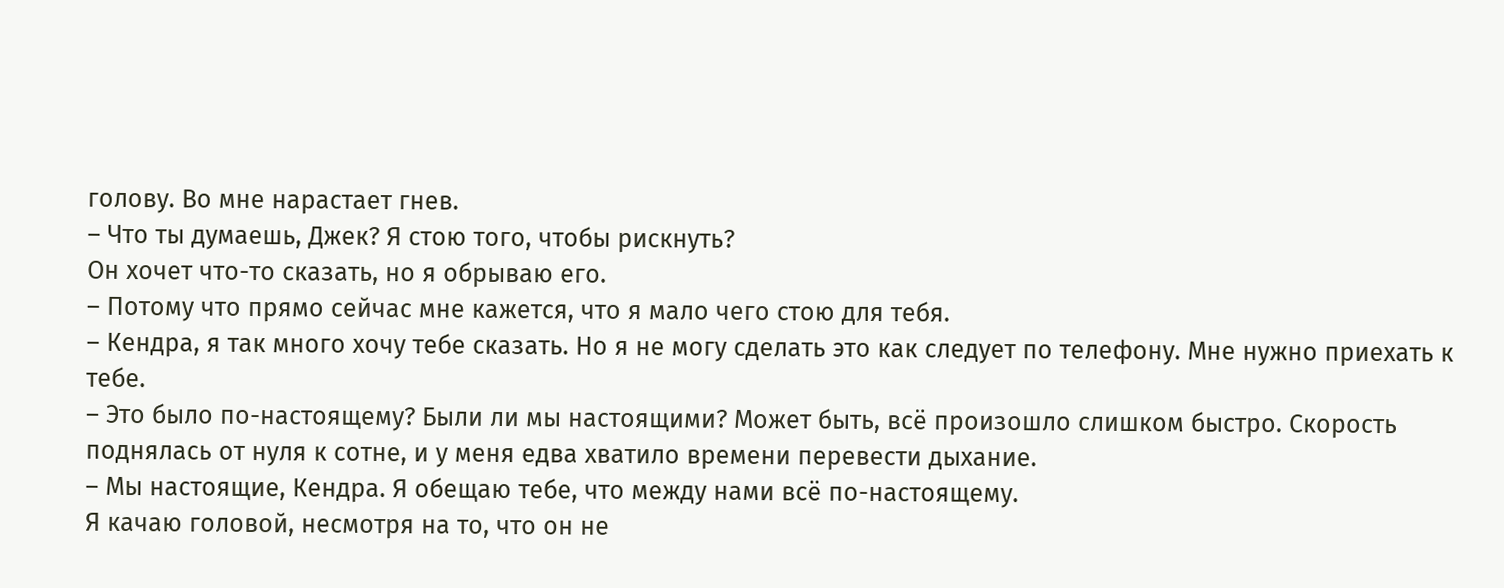голову. Во мне нарастает гнев.
– Что ты думаешь, Джек? Я стою того, чтобы рискнуть?
Он хочет что-то сказать, но я обрываю его.
– Потому что прямо сейчас мне кажется, что я мало чего стою для тебя.
– Кендра, я так много хочу тебе сказать. Но я не могу сделать это как следует по телефону. Мне нужно приехать к тебе.
– Это было по-настоящему? Были ли мы настоящими? Может быть, всё произошло слишком быстро. Скорость поднялась от нуля к сотне, и у меня едва хватило времени перевести дыхание.
– Мы настоящие, Кендра. Я обещаю тебе, что между нами всё по-настоящему.
Я качаю головой, несмотря на то, что он не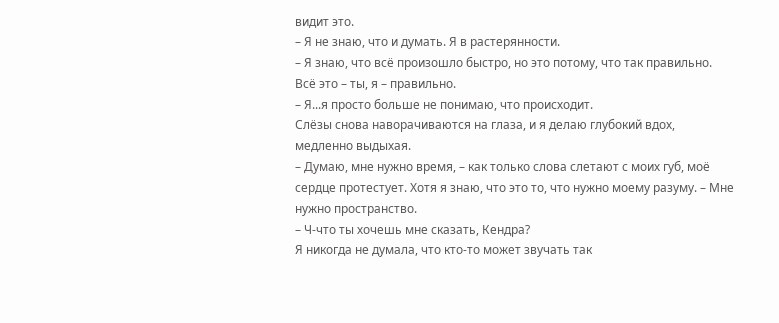видит это.
– Я не знаю, что и думать. Я в растерянности.
– Я знаю, что всё произошло быстро, но это потому, что так правильно. Всё это – ты, я – правильно.
– Я...я просто больше не понимаю, что происходит.
Слёзы снова наворачиваются на глаза, и я делаю глубокий вдох, медленно выдыхая.
– Думаю, мне нужно время, – как только слова слетают с моих губ, моё сердце протестует. Хотя я знаю, что это то, что нужно моему разуму. – Мне нужно пространство.
– Ч-что ты хочешь мне сказать, Кендра?
Я никогда не думала, что кто-то может звучать так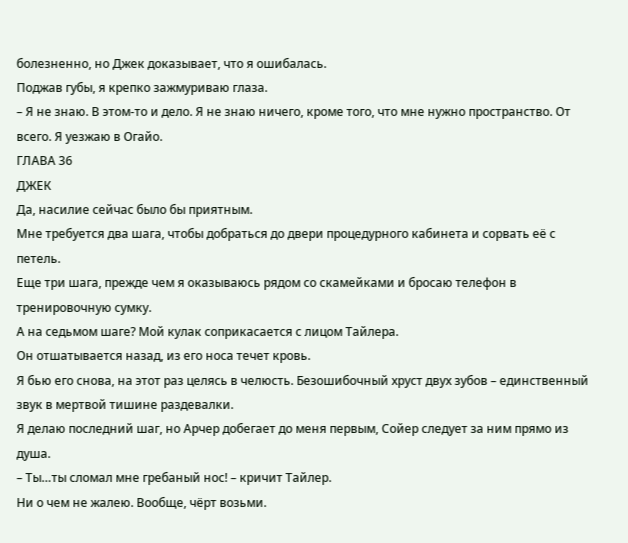болезненно, но Джек доказывает, что я ошибалась.
Поджав губы, я крепко зажмуриваю глаза.
– Я не знаю. В этом-то и дело. Я не знаю ничего, кроме того, что мне нужно пространство. От всего. Я уезжаю в Огайо.
ГЛАВА 36
ДЖЕК
Да, насилие сейчас было бы приятным.
Мне требуется два шага, чтобы добраться до двери процедурного кабинета и сорвать её с петель.
Еще три шага, прежде чем я оказываюсь рядом со скамейками и бросаю телефон в тренировочную сумку.
А на седьмом шаге? Мой кулак соприкасается с лицом Тайлера.
Он отшатывается назад, из его носа течет кровь.
Я бью его снова, на этот раз целясь в челюсть. Безошибочный хруст двух зубов – единственный звук в мертвой тишине раздевалки.
Я делаю последний шаг, но Арчер добегает до меня первым, Сойер следует за ним прямо из душа.
– Ты…ты сломал мне гребаный нос! – кричит Тайлер.
Ни о чем не жалею. Вообще, чёрт возьми.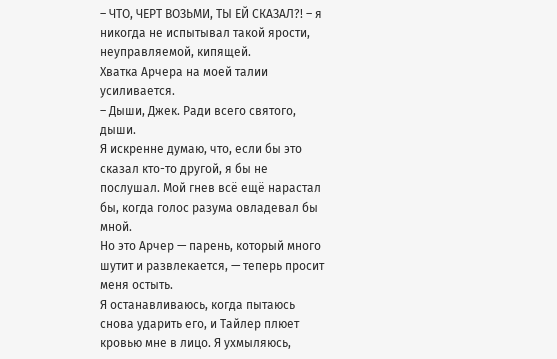– ЧТО, ЧЕРТ ВОЗЬМИ, ТЫ ЕЙ СКАЗАЛ?! – я никогда не испытывал такой ярости, неуправляемой, кипящей.
Хватка Арчера на моей талии усиливается.
– Дыши, Джек. Ради всего святого, дыши.
Я искренне думаю, что, если бы это сказал кто-то другой, я бы не послушал. Мой гнев всё ещё нарастал бы, когда голос разума овладевал бы мной.
Но это Арчер — парень, который много шутит и развлекается, — теперь просит меня остыть.
Я останавливаюсь, когда пытаюсь снова ударить его, и Тайлер плюет кровью мне в лицо. Я ухмыляюсь,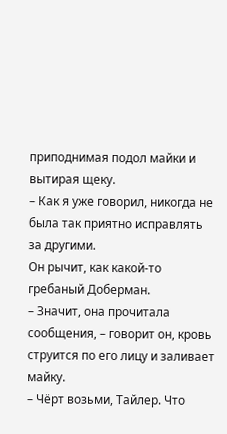приподнимая подол майки и вытирая щеку.
– Как я уже говорил, никогда не была так приятно исправлять за другими.
Он рычит, как какой-то гребаный Доберман.
– Значит, она прочитала сообщения, – говорит он, кровь струится по его лицу и заливает майку.
– Чёрт возьми, Тайлер. Что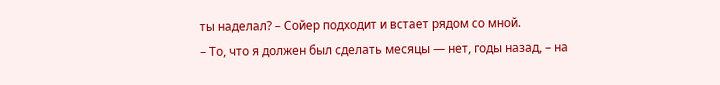ты наделал? – Сойер подходит и встает рядом со мной.
– То, что я должен был сделать месяцы — нет, годы назад, – на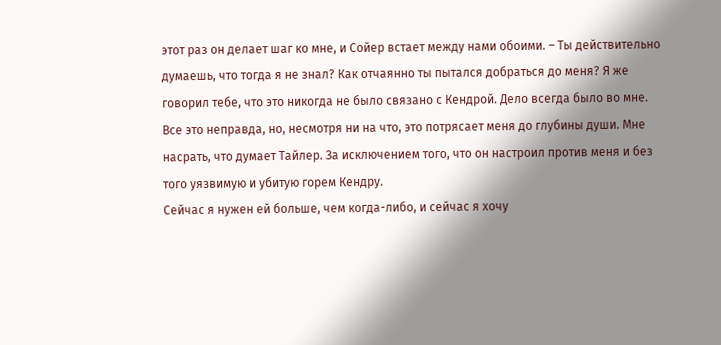этот раз он делает шаг ко мне, и Сойер встает между нами обоими. – Ты действительно думаешь, что тогда я не знал? Как отчаянно ты пытался добраться до меня? Я же говорил тебе, что это никогда не было связано с Кендрой. Дело всегда было во мне.
Все это неправда, но, несмотря ни на что, это потрясает меня до глубины души. Мне насрать, что думает Тайлер. За исключением того, что он настроил против меня и без того уязвимую и убитую горем Кендру.
Сейчас я нужен ей больше, чем когда-либо, и сейчас я хочу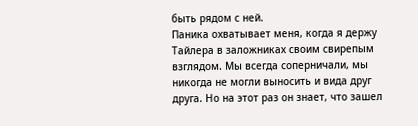быть рядом с ней.
Паника охватывает меня, когда я держу Тайлера в заложниках своим свирепым взглядом. Мы всегда соперничали, мы никогда не могли выносить и вида друг друга. Но на этот раз он знает, что зашел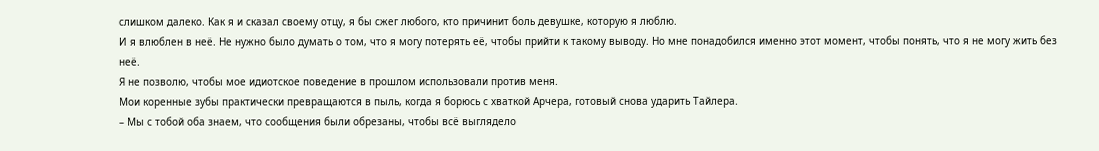слишком далеко. Как я и сказал своему отцу, я бы сжег любого, кто причинит боль девушке, которую я люблю.
И я влюблен в неё. Не нужно было думать о том, что я могу потерять её, чтобы прийти к такому выводу. Но мне понадобился именно этот момент, чтобы понять, что я не могу жить без неё.
Я не позволю, чтобы мое идиотское поведение в прошлом использовали против меня.
Мои коренные зубы практически превращаются в пыль, когда я борюсь с хваткой Арчера, готовый снова ударить Тайлера.
– Мы с тобой оба знаем, что сообщения были обрезаны, чтобы всё выглядело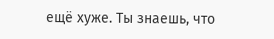ещё хуже. Ты знаешь, что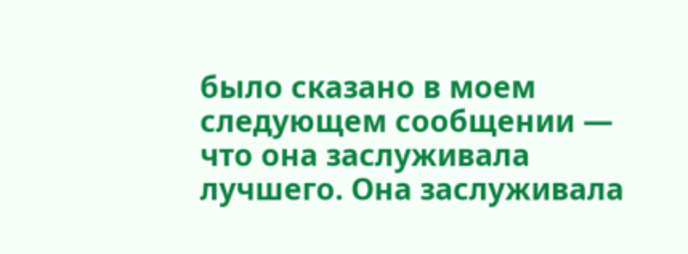было сказано в моем следующем сообщении — что она заслуживала лучшего. Она заслуживала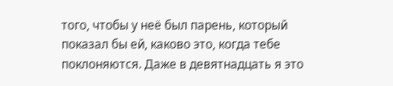того, чтобы у неё был парень, который показал бы ей, каково это, когда тебе поклоняются. Даже в девятнадцать я это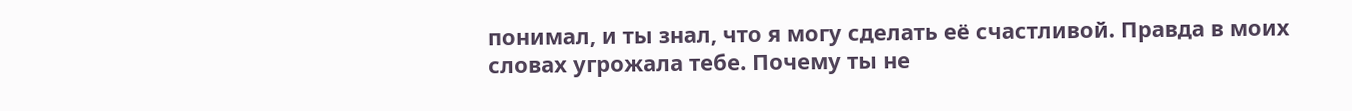понимал, и ты знал, что я могу сделать её счастливой. Правда в моих словах угрожала тебе. Почему ты не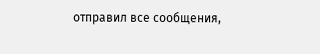отправил все сообщения,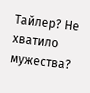Тайлер? Не хватило мужества?